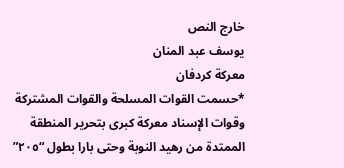خارج النص
يوسف عبد المنان
معركة كردفان
*حسمت القوات المسلحة والقوات المشتركة وقوات الإسناد معركة كبرى بتحرير المنطقة الممتدة من رهيد النوبة وحتى بارا بطول “٢٠٥”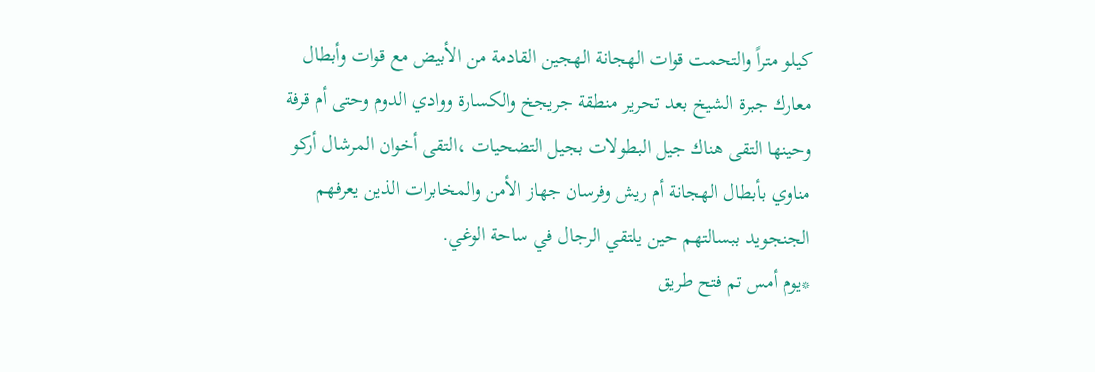كيلو متراً والتحمت قوات الهجانة الهجين القادمة من الأبيض مع قوات وأبطال معارك جبرة الشيخ بعد تحرير منطقة جريجخ والكسارة ووادي الدوم وحتى أم قرفة وحينها التقى هناك جيل البطولات بجيل التضحيات ،التقى أخوان المرشال أركو مناوي بأبطال الهجانة أم ريش وفرسان جهاز الأمن والمخابرات الذين يعرفهم الجنجويد ببسالتهم حين يلتقي الرجال في ساحة الوغي.
*يوم أمس تم فتح طريق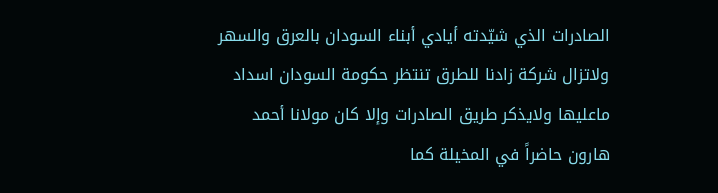الصادرات الذي شيّدته أيادي أبناء السودان بالعرق والسهر ولاتزال شركة زادنا للطرق تنتظر حكومة السودان اسداد ماعليها ولايذكر طريق الصادرات وإلا كان مولانا أحمد هارون حاضراً في المخيلة كما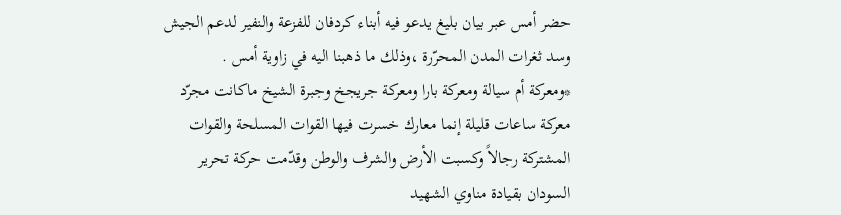حضر أمس عبر بيان بليغ يدعو فيه أبناء كردفان للفزعة والنفير لدعم الجيش وسد ثغرات المدن المحرّرة ،وذلك ما ذهبنا اليه في زاوية أمس .
*ومعركة أم سيالة ومعركة بارا ومعركة جريجخ وجبرة الشيخ ماكانت مجرّد معركة ساعات قليلة إنما معارك خسرت فيها القوات المسلحة والقوات المشتركة رجالاً وكسبت الأرض والشرف والوطن وقدّمت حركة تحرير السودان بقيادة مناوي الشهيد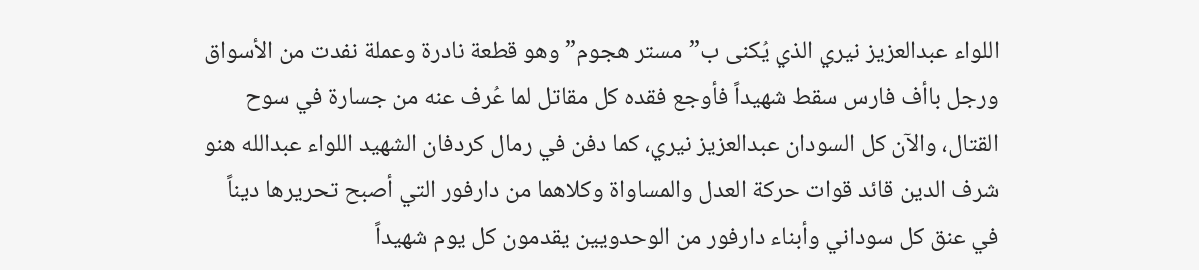اللواء عبدالعزيز نيري الذي يُكنى ب”مستر هجوم” وهو قطعة نادرة وعملة نفدت من الأسواق ورجل باأف فارس سقط شهيداً فأوجع فقده كل مقاتل لما عُرف عنه من جسارة في سوح القتال، والآن كل السودان عبدالعزيز نيري، كما دفن في رمال كردفان الشهيد اللواء عبدالله هنو شرف الدين قائد قوات حركة العدل والمساواة وكلاهما من دارفور التي أصبح تحريرها ديناً في عنق كل سوداني وأبناء دارفور من الوحدويين يقدمون كل يوم شهيداً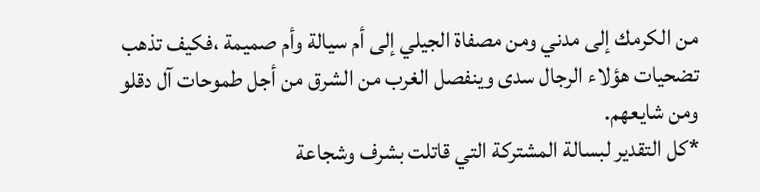من الكرمك إلى مدني ومن مصفاة الجيلي إلى أم سيالة وأم صميمة ،فكيف تذهب تضحيات هؤلاء الرجال سدى وينفصل الغرب من الشرق من أجل طموحات آل دقلو ومن شايعهم.
*كل التقدير لبسالة المشتركة التي قاتلت بشرف وشجاعة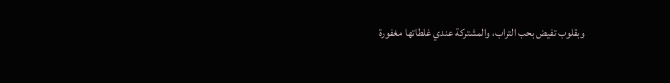وبقلوب تفيض بحب التراب، والمشتركة عندي غلطاتها مغفورة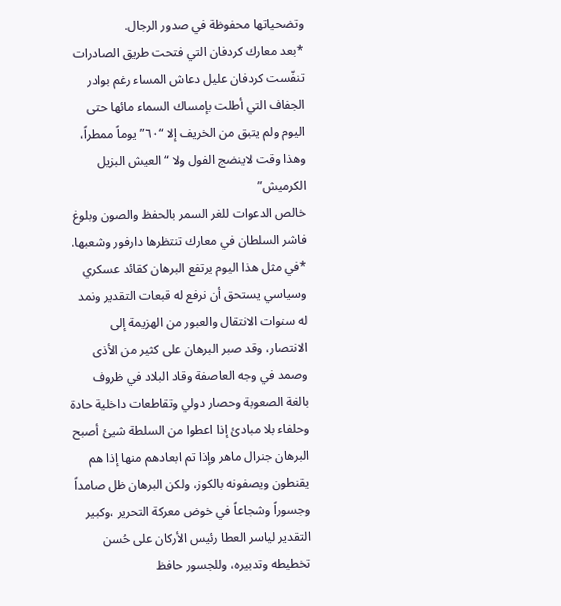وتضحياتها محفوظة في صدور الرجال.
*بعد معارك كردفان التي فتحت طريق الصادرات تنفّست كردفان عليل دعاش المساء رغم بوادر الجفاف التي أطلت بإمساك السماء مائها حتى اليوم ولم يتبق من الخريف إلا “٦٠” يوماً ممطراً، وهذا وقت لاينضج الفول ولا “العيش البزيل الكرميش”
خالص الدعوات للغر السمر بالحفظ والصون وبلوغ فاشر السلطان في معارك تنتظرها دارفور وشعبها.
*في مثل هذا اليوم يرتفع البرهان كقائد عسكري وسياسي يستحق أن نرفع له قبعات التقدير ونمد له سنوات الانتقال والعبور من الهزيمة إلى الانتصار، وقد صبر البرهان على كثير من الأذى وصمد في وجه العاصفة وقاد البلاد في ظروف بالغة الصعوبة وحصار دولي وتقاطعات داخلية حادة وحلفاء بلا مبادئ إذا اعطوا من السلطة شيئ أصبح البرهان جنرال ماهر وإذا تم ابعادهم منها إذا هم يقنطون ويصفونه بالكوز، ولكن البرهان ظل صامداً وجسوراً وشجاعاً في خوض معركة التحرير ،وكبير التقدير لياسر العطا رئيس الأركان على حُسن تخطيطه وتدبيره، وللجسور حافظ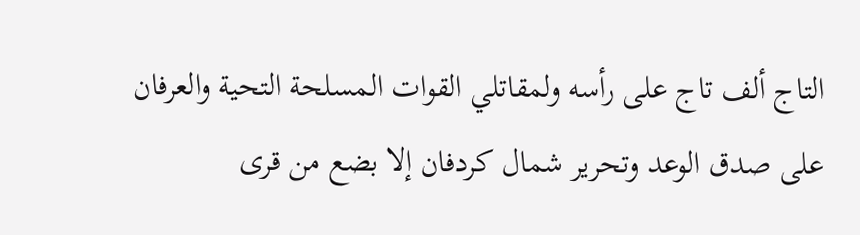التاج ألف تاج على رأسه ولمقاتلي القوات المسلحة التحية والعرفان على صدق الوعد وتحرير شمال كردفان إلا بضع من قرى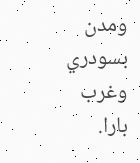ومدن بسودري وغرب بارا.